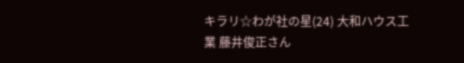キラリ☆わが社の星(24) 大和ハウス工業 藤井俊正さん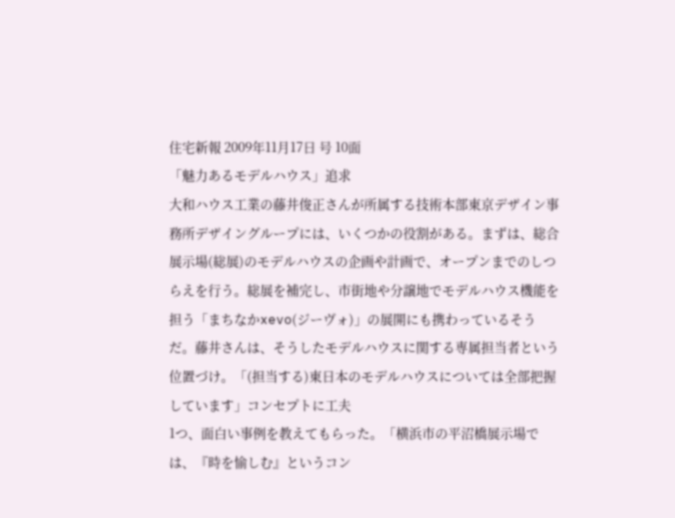住宅新報 2009年11月17日 号 10面
「魅力あるモデルハウス」追求
大和ハウス工業の藤井俊正さんが所属する技術本部東京デザイン事務所デザイングループには、いくつかの役割がある。まずは、総合展示場(総展)のモデルハウスの企画や計画で、オープンまでのしつらえを行う。総展を補完し、市街地や分譲地でモデルハウス機能を担う「まちなかxevo(ジーヴォ)」の展開にも携わっているそうだ。藤井さんは、そうしたモデルハウスに関する専属担当者という位置づけ。「(担当する)東日本のモデルハウスについては全部把握しています」コンセプトに工夫
1つ、面白い事例を教えてもらった。「横浜市の平沼橋展示場では、『時を愉しむ』というコン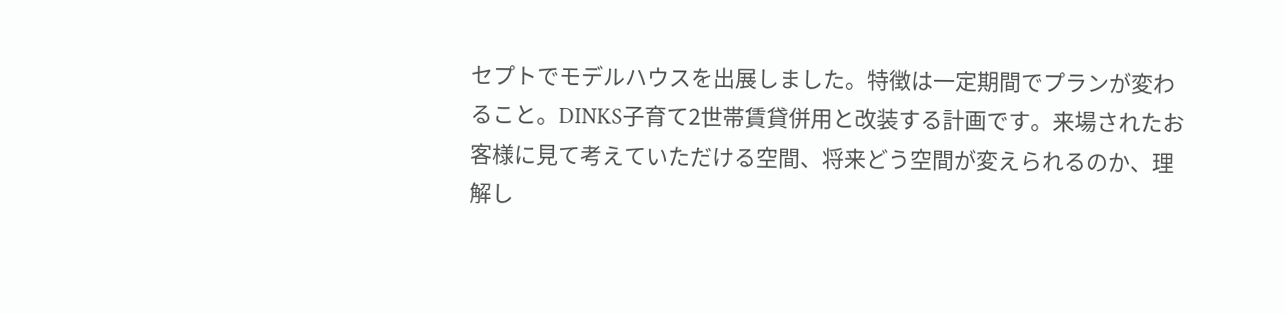セプトでモデルハウスを出展しました。特徴は一定期間でプランが変わること。DINKS子育て2世帯賃貸併用と改装する計画です。来場されたお客様に見て考えていただける空間、将来どう空間が変えられるのか、理解し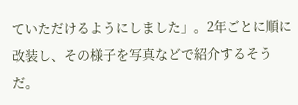ていただけるようにしました」。2年ごとに順に改装し、その様子を写真などで紹介するそうだ。